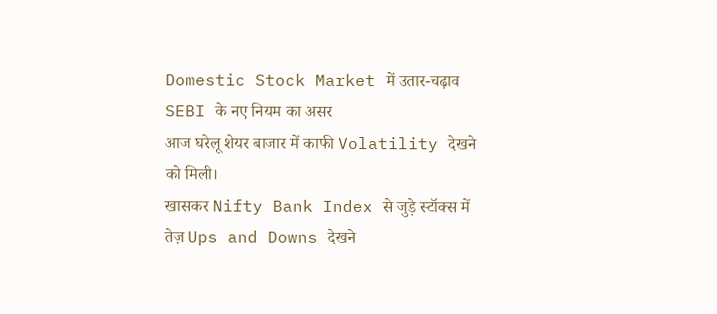Domestic Stock Market में उतार-चढ़ाव SEBI के नए नियम का असर
आज घरेलू शेयर बाजार में काफी Volatility देखने को मिली।
खासकर Nifty Bank Index से जुड़े स्टॉक्स में तेज़ Ups and Downs देखने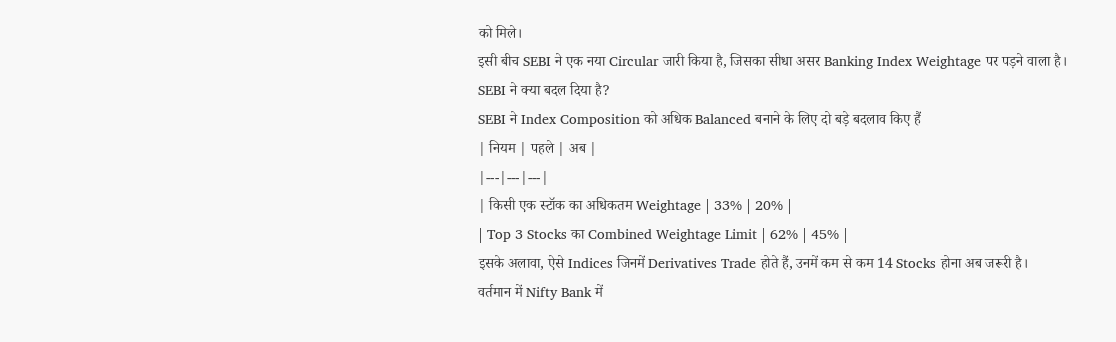को मिले।
इसी बीच SEBI ने एक नया Circular जारी किया है, जिसका सीधा असर Banking Index Weightage पर पड़ने वाला है।
SEBI ने क्या बदल दिया है?
SEBI ने Index Composition को अधिक Balanced बनाने के लिए दो बड़े बदलाव किए हैं
| नियम | पहले | अब |
|---|---|---|
| किसी एक स्टॉक का अधिकतम Weightage | 33% | 20% |
| Top 3 Stocks का Combined Weightage Limit | 62% | 45% |
इसके अलावा, ऐसे Indices जिनमें Derivatives Trade होते हैं, उनमें कम से कम 14 Stocks होना अब जरूरी है।
वर्तमान में Nifty Bank में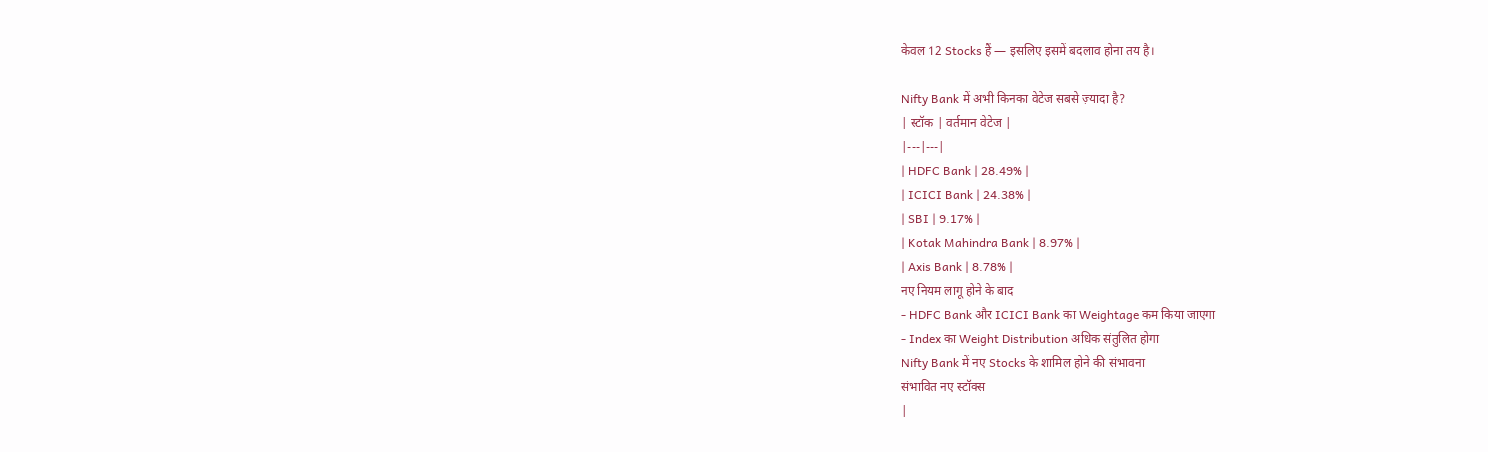केवल 12 Stocks हैं — इसलिए इसमें बदलाव होना तय है।

Nifty Bank में अभी किनका वेटेज सबसे ज़्यादा है?
| स्टॉक | वर्तमान वेटेज |
|---|---|
| HDFC Bank | 28.49% |
| ICICI Bank | 24.38% |
| SBI | 9.17% |
| Kotak Mahindra Bank | 8.97% |
| Axis Bank | 8.78% |
नए नियम लागू होने के बाद
- HDFC Bank और ICICI Bank का Weightage कम किया जाएगा
- Index का Weight Distribution अधिक संतुलित होगा
Nifty Bank में नए Stocks के शामिल होने की संभावना
संभावित नए स्टॉक्स
|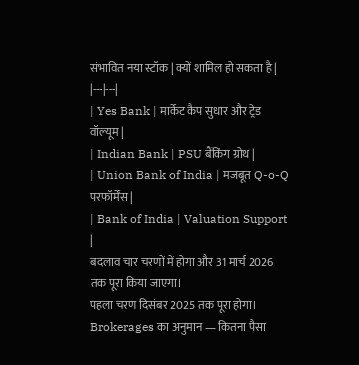संभावित नया स्टॉक | क्यों शामिल हो सकता है |
|---|---|
| Yes Bank | मार्केट कैप सुधार और ट्रेड वॉल्यूम |
| Indian Bank | PSU बैंकिंग ग्रोथ |
| Union Bank of India | मजबूत Q-o-Q परफॉर्मेंस |
| Bank of India | Valuation Support |
बदलाव चार चरणों में होगा और 31 मार्च 2026 तक पूरा किया जाएगा।
पहला चरण दिसंबर 2025 तक पूरा होगा।
Brokerages का अनुमान — कितना पैसा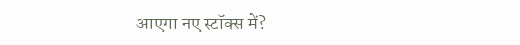आएगा नए स्टॉक्स में?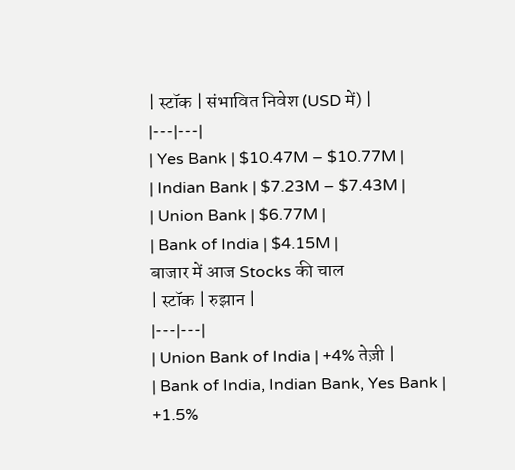| स्टॉक | संभावित निवेश (USD में) |
|---|---|
| Yes Bank | $10.47M – $10.77M |
| Indian Bank | $7.23M – $7.43M |
| Union Bank | $6.77M |
| Bank of India | $4.15M |
बाजार में आज Stocks की चाल
| स्टॉक | रुझान |
|---|---|
| Union Bank of India | +4% तेज़ी |
| Bank of India, Indian Bank, Yes Bank | +1.5%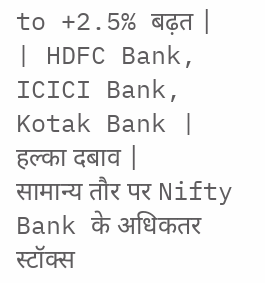to +2.5% बढ़त |
| HDFC Bank, ICICI Bank, Kotak Bank | हल्का दबाव |
सामान्य तौर पर Nifty Bank के अधिकतर स्टॉक्स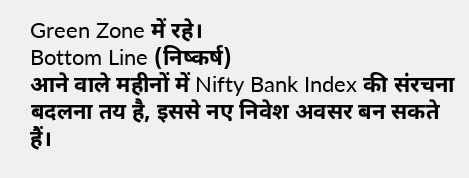Green Zone में रहे।
Bottom Line (निष्कर्ष)
आने वाले महीनों में Nifty Bank Index की संरचना बदलना तय है, इससे नए निवेश अवसर बन सकते हैं।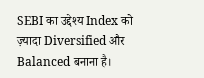SEBI का उद्देश्य Index को ज़्यादा Diversified और Balanced बनाना है।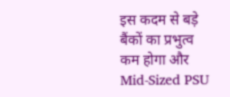इस कदम से बड़े बैंकों का प्रभुत्व कम होगा और Mid-Sized PSU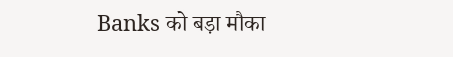Banks को बड़ा मौका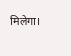मिलेगा।